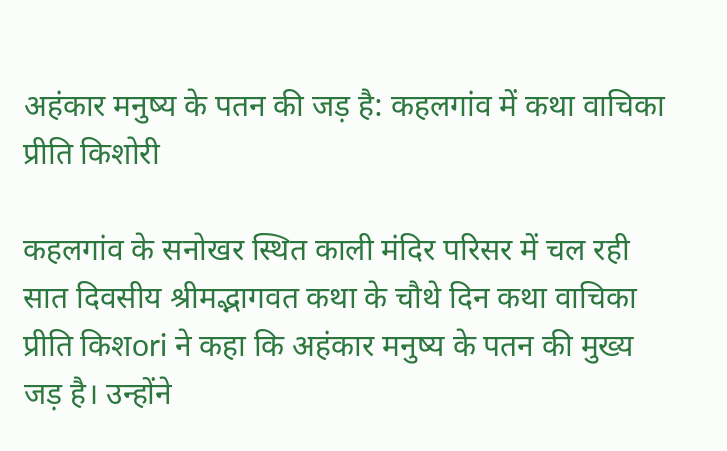अहंकार मनुष्य के पतन की जड़ है: कहलगांव में कथा वाचिका प्रीति किशोरी

कहलगांव के सनोखर स्थित काली मंदिर परिसर में चल रही सात दिवसीय श्रीमद्भागवत कथा के चौथे दिन कथा वाचिका प्रीति किशori ने कहा कि अहंकार मनुष्य के पतन की मुख्य जड़ है। उन्होंने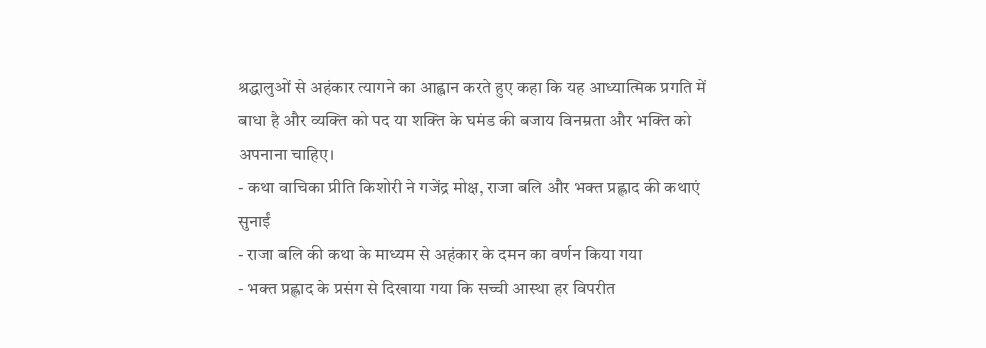श्रद्धालुओं से अहंकार त्यागने का आह्वान करते हुए कहा कि यह आध्यात्मिक प्रगति में बाधा है और व्यक्ति को पद या शक्ति के घमंड की बजाय विनम्रता और भक्ति को अपनाना चाहिए।
- कथा वाचिका प्रीति किशोरी ने गजेंद्र मोक्ष, राजा बलि और भक्त प्रह्लाद की कथाएं सुनाईं
- राजा बलि की कथा के माध्यम से अहंकार के दमन का वर्णन किया गया
- भक्त प्रह्लाद के प्रसंग से दिखाया गया कि सच्ची आस्था हर विपरीत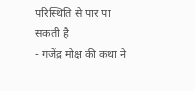परिस्थिति से पार पा सकती है
- गजेंद्र मोक्ष की कथा ने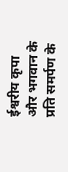ईश्वरीय कृपा और भगवान के प्रति समर्पण के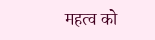महत्व को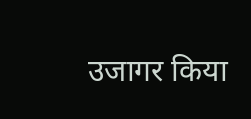उजागर किया